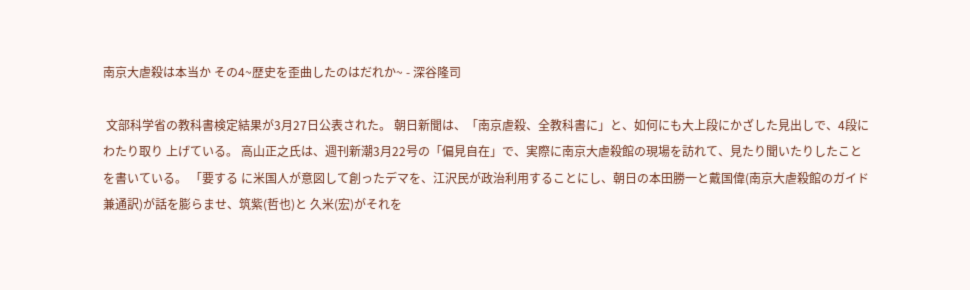南京大虐殺は本当か その4~歴史を歪曲したのはだれか~ - 深谷隆司

 文部科学省の教科書検定結果が3月27日公表された。 朝日新聞は、「南京虐殺、全教科書に」と、如何にも大上段にかざした見出しで、4段にわたり取り 上げている。 高山正之氏は、週刊新潮3月22号の「偏見自在」で、実際に南京大虐殺館の現場を訪れて、見たり聞いたりしたことを書いている。 「要する に米国人が意図して創ったデマを、江沢民が政治利用することにし、朝日の本田勝一と戴国偉(南京大虐殺館のガイド兼通訳)が話を膨らませ、筑紫(哲也)と 久米(宏)がそれを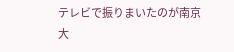テレビで振りまいたのが南京大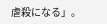虐殺になる」。